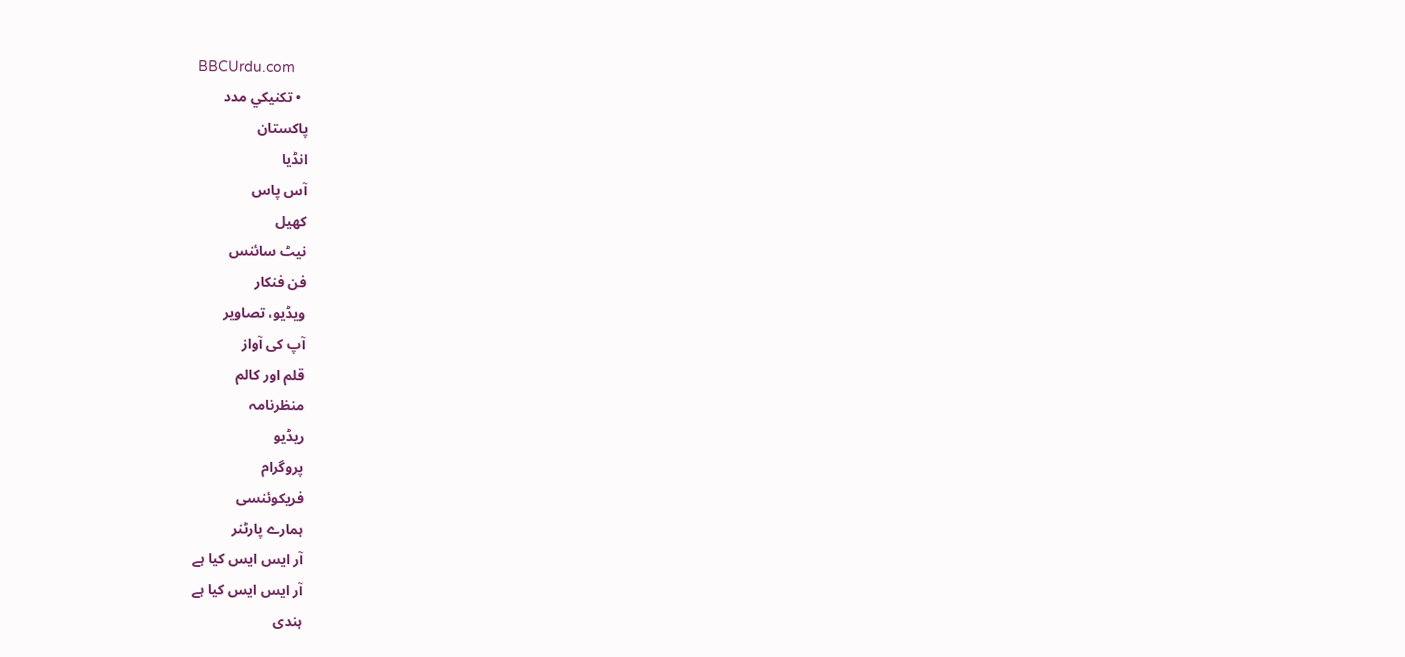BBCUrdu.com
  • تکنيکي مدد
پاکستان
انڈیا
آس پاس
کھیل
نیٹ سائنس
فن فنکار
ویڈیو، تصاویر
آپ کی آواز
قلم اور کالم
منظرنامہ
ریڈیو
پروگرام
فریکوئنسی
ہمارے پارٹنر
آر ایس ایس کیا ہے
آر ایس ایس کیا ہے
ہندی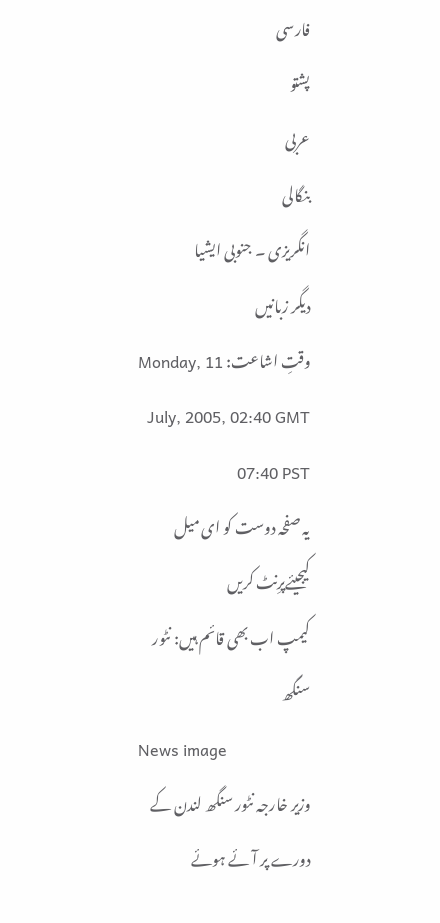فارسی
پشتو
عربی
بنگالی
انگریزی ۔ جنوبی ایشیا
دیگر زبانیں
وقتِ اشاعت: Monday, 11 July, 2005, 02:40 GMT 07:40 PST
یہ صفحہ دوست کو ای میل کیجیئےپرِنٹ کریں
کیمپ اب بھی قائم ہیں: نٹور سنگھ
News image
وزیر خارجہ نٹور سنگھ لندن کے دورے پر آئے ہوئے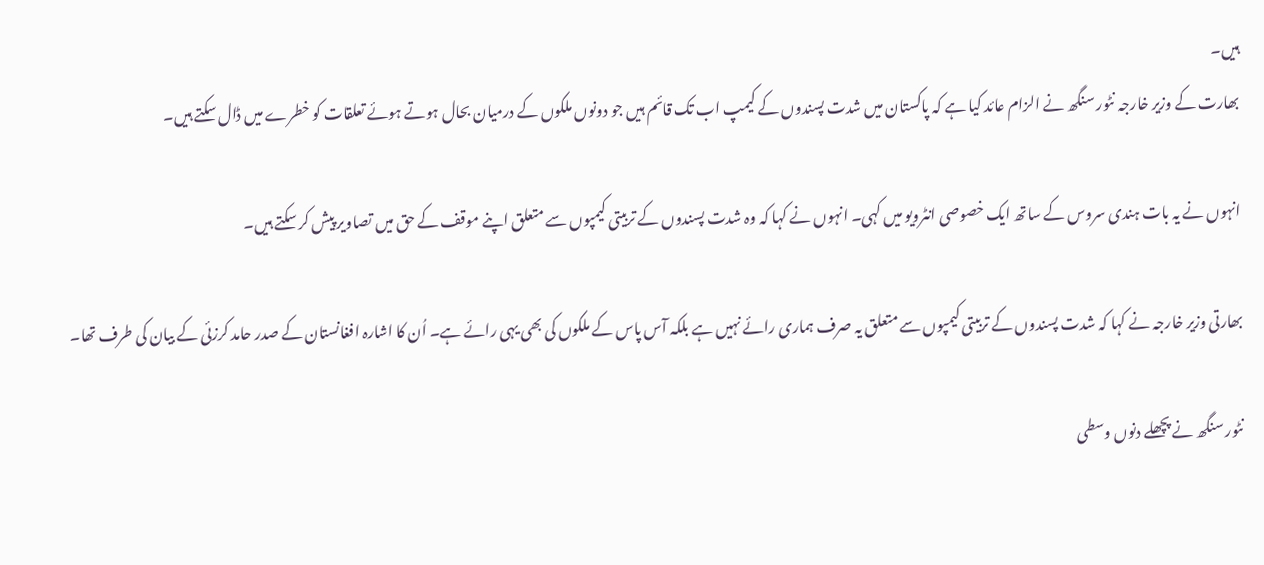ہیں۔
بھارت کے وزیر خارجہ نٹور سنگھ نے الزام عائد کیا ہے کہ پاکستان میں شدت پسندوں کے کیمپ اب تک قائم ہیں جو دونوں ملکوں کے درمیان بحال ہوتے ہوئے تعلقات کو خطرے میں ڈال سکتے ہیں۔

انہوں نے یہ بات ہندی سروس کے ساتھ ایک خصوصی انٹرویو میں کہی۔ انہوں نے کہا کہ وہ شدت پسندوں کے تربیتی کیمپوں سے متعلق اپنے موقف کے حق میں تصاویر پیش کر سکتے ہیں۔

بھارتی وزیر خارجہ نے کہا کہ شدت پسندوں کے تربیتی کیمپوں سے متعلق یہ صرف ہماری رائے نہیں ہے بلکہ آس پاس کے ملکوں کی بھی یہی رائے ہے۔ اُن کا اشارہ افغانستان کے صدر حامد کرزئی کے بیان کی طرف تھا۔

نٹور سنگھ نے پچھلے دنوں وسطی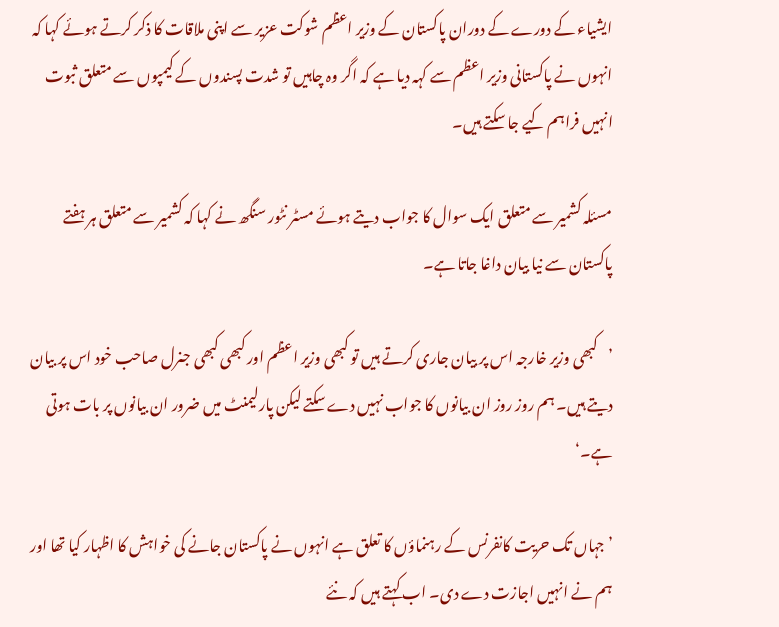ایشیاء کے دورے کے دوران پاکستان کے وزیر اعظم شوکت عزیر سے اپنی ملاقات کا ذکر کرتے ہوئے کہا کہ انہوں نے پاکستانی وزیر اعظم سے کہہ دیا ہے کہ اگر وہ چاہیں تو شدت پسندوں کے کیمپوں سے متعلق ثبوت انہیں فراہم کیے جا سکتے ہیں۔

مسئلہ کشمیر سے متعلق ایک سوال کا جواب دیتے ہوئے مسٹر نٹور سنگھ نے کہا کہ کشمیر سے متعلق ہر ہفتے پاکستان سے نیا بیان داغا جاتا ہے۔

’کبھی وزیر خارجہ اس پر بیان جاری کرتے ہیں تو کبھی وزیر اعظم اور کبھی کبھی جنرل صاحب خود اس پر بیان دیتے ہیں۔ ہم روز روز ان بیانوں کا جواب نہیں دے سکتے لیکن پارلیمنٹ میں ضرور ان بیانوں پر بات ہوتی ہے۔‘

’جہاں تک حریت کانفرنس کے رہنماؤں کا تعلق ہے انہوں نے پاکستان جانے کی خواہش کا اظہار کیا تھا اور ہم نے انہیں اجازت دے دی۔ اب کہتے ہیں کہ نئے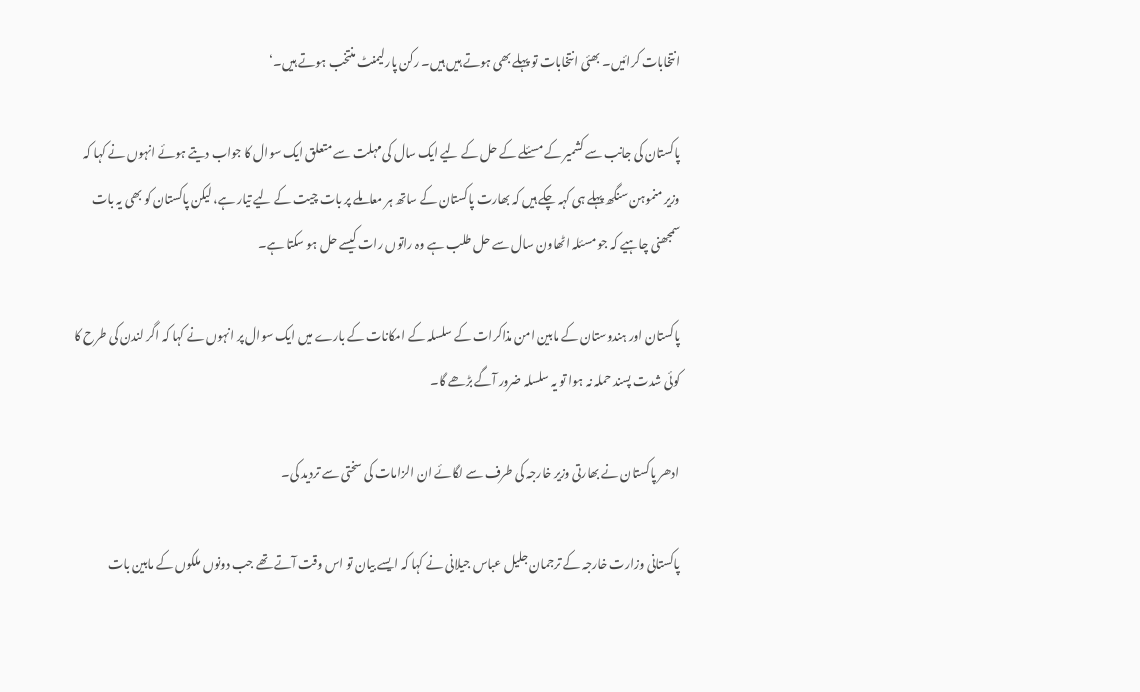انتخابات کرائیں۔ بھئی انتخابات تو پہلے بھی ہوتے ہیں ہیں۔ رکن پارلیمنٹ منتخب ہوتے ہیں۔‘

پاکستان کی جانب سے کشمیر کے مسئلے کے حل کے لیے ایک سال کی مہلت سے متعلق ایک سوال کا جواب دیتے ہوئے انہوں نے کہا کہ وزیر منموہن سنگھ پہلے ہی کہہ چکے ہیں کہ بھارت پاکستان کے ساتھ ہر معاملے پر بات چیت کے لیے تیار ہے، لیکن پاکستان کو بھی یہ بات سمجھنی چاہیے کہ جو مسئلہ اٹھاون سال سے حل طلب ہے وہ راتوں رات کیسے حل ہو سکتا ہے۔

پاکستان اور ہندوستان کے مابین امن مذاکرات کے سلسلہ کے امکانات کے بارے میں ایک سوال پر انہوں نے کہا کہ اگر لندن کی طرح کا کوئی شدت پسند حملہ نہ ہوا تو یہ سلسلہ ضرور آگے بڑھے گا۔

ادھر پاکستان نے بھارتی وزیر خارجہ کی طرف سے لگائے ان الزامات کی سختی سے تردید کی۔

پاکستانی وزارت خارجہ کے ترجمان جلیل عباس جیلانی نے کہا کہ ایسے بیان تو اس وقت آتے تھے جب دونوں ملکوں کے مابین بات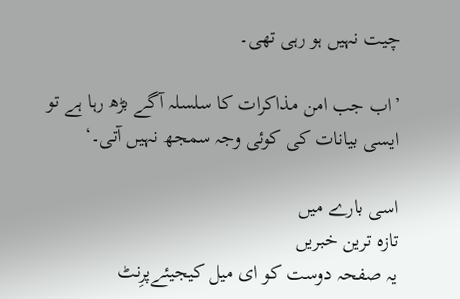چیت نہیں ہو رہی تھی۔

’اب جب امن مذاکرات کا سلسلہ آگے بڑھ رہا ہے تو ایسی بیانات کی کوئی وجہ سمجھ نہیں آتی۔‘

اسی بارے میں
تازہ ترین خبریں
یہ صفحہ دوست کو ای میل کیجیئےپرِنٹ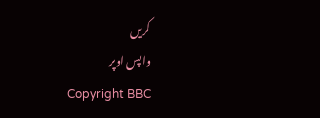کریں
واپس اوپر
Copyright BBC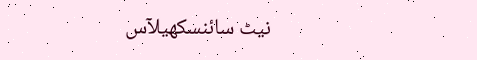نیٹ سائنسکھیلآس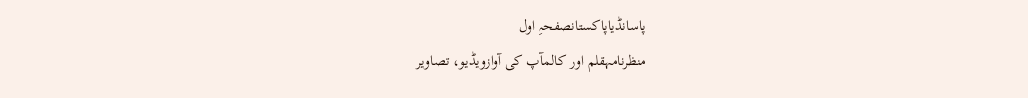پاسانڈیاپاکستانصفحہِ اول
منظرنامہقلم اور کالمآپ کی آوازویڈیو، تصاویر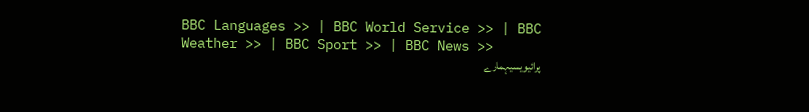BBC Languages >> | BBC World Service >> | BBC Weather >> | BBC Sport >> | BBC News >>
پرائیویسیہمارے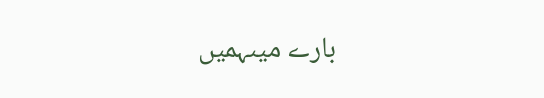بارے میںہمیں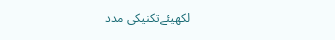لکھیئےتکنیکی مدد